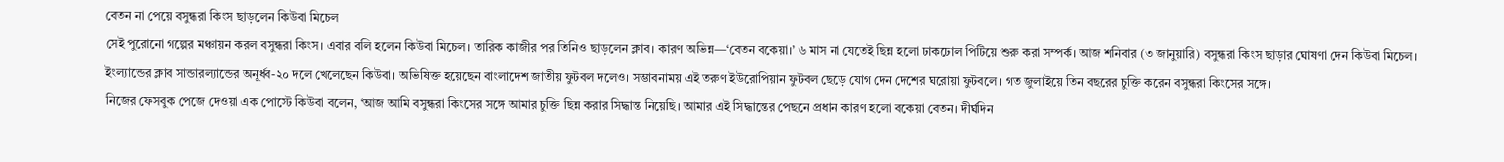বেতন না পেয়ে বসুন্ধরা কিংস ছাড়লেন কিউবা মিচেল
সেই পুরোনো গল্পের মঞ্চায়ন করল বসুন্ধরা কিংস। এবার বলি হলেন কিউবা মিচেল। তারিক কাজীর পর তিনিও ছাড়লেন ক্লাব। কারণ অভিন্ন—‘বেতন বকেয়া।’ ৬ মাস না যেতেই ছিন্ন হলো ঢাকঢোল পিটিয়ে শুরু করা সম্পর্ক। আজ শনিবার (৩ জানুয়ারি) বসুন্ধরা কিংস ছাড়ার ঘোষণা দেন কিউবা মিচেল।
ইংল্যান্ডের ক্লাব সান্ডারল্যান্ডের অনূর্ধ্ব-২০ দলে খেলেছেন কিউবা। অভিষিক্ত হয়েছেন বাংলাদেশ জাতীয় ফুটবল দলেও। সম্ভাবনাময় এই তরুণ ইউরোপিয়ান ফুটবল ছেড়ে যোগ দেন দেশের ঘরোয়া ফুটবলে। গত জুলাইয়ে তিন বছরের চুক্তি করেন বসুন্ধরা কিংসের সঙ্গে।
নিজের ফেসবুক পেজে দেওয়া এক পোস্টে কিউবা বলেন, ‘আজ আমি বসুন্ধরা কিংসের সঙ্গে আমার চুক্তি ছিন্ন করার সিদ্ধান্ত নিয়েছি। আমার এই সিদ্ধান্তের পেছনে প্রধান কারণ হলো বকেয়া বেতন। দীর্ঘদিন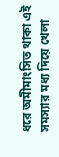ধরে অমীমাংসিত থাকা এই সমস্যার মধ্য দিয়ে খেলা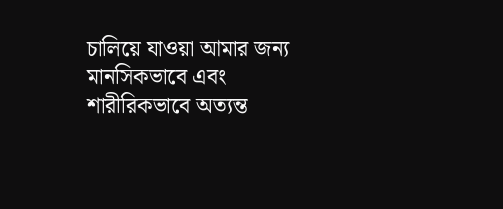চালিয়ে যাওয়া আমার জন্য মানসিকভাবে এবং শারীরিকভাবে অত্যন্ত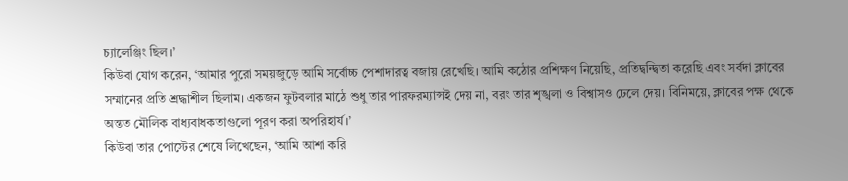চ্যালেঞ্জিং ছিল।’
কিউবা যোগ করেন, ‘আমার পুরো সময়জুড়ে আমি সর্বোচ্চ পেশাদারত্ব বজায় রেখেছি। আমি কঠোর প্রশিক্ষণ নিয়েছি, প্রতিদ্বন্দ্বিতা করেছি এবং সর্বদা ক্লাবের সম্মানের প্রতি শ্রদ্ধাশীল ছিলাম। একজন ফুটবলার মাঠে শুধু তার পারফরম্যান্সই দেয় না, বরং তার শৃঙ্খলা ও বিশ্বাসও ঢেলে দেয়। বিনিময়ে, ক্লাবের পক্ষ থেকে অন্তত মৌলিক বাধ্যবাধকতাগুলো পূরণ করা অপরিহার্য।’
কিউবা তার পোস্টের শেষে লিখেছেন, ‘আমি আশা করি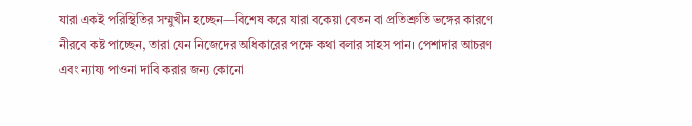যারা একই পরিস্থিতির সম্মুখীন হচ্ছেন—বিশেষ করে যারা বকেয়া বেতন বা প্রতিশ্রুতি ভঙ্গের কারণে নীরবে কষ্ট পাচ্ছেন, তারা যেন নিজেদের অধিকারের পক্ষে কথা বলার সাহস পান। পেশাদার আচরণ এবং ন্যায্য পাওনা দাবি করার জন্য কোনো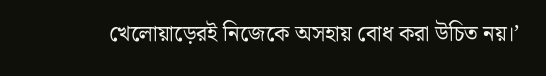খেলোয়াড়েরই নিজেকে অসহায় বোধ করা উচিত নয়।’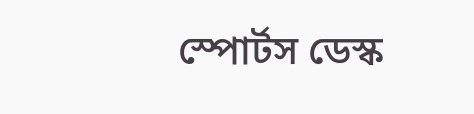স্পোর্টস ডেস্ক